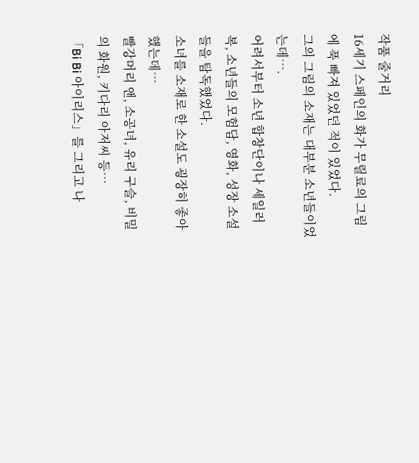작품 줄거리
16세기 스페인의 화가 무릴료의 그림에 푹 빠져 있었던 적이 있었다.
그의 그림의 소재는 대부분 소년들이었는데….
어려서부터 소년 합창단이나 세일러복, 소년들의 모험담, 영화, 성장 소설들을 탐독했었다.
소녀를 소재로 한 소설도 굉장히 좋아했는데…
빨강머리 앤, 소공녀, 유리 구슬, 비밀의 화원, 키다리 아저씨 등…
「Bi Bi 아이리스」를 그리고 나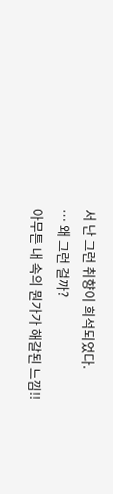서 난 그런 취향이 희석되었다.
… 왜 그런 걸까?
아무튼 내 속의 뭔가가 해갈된 느낌!!